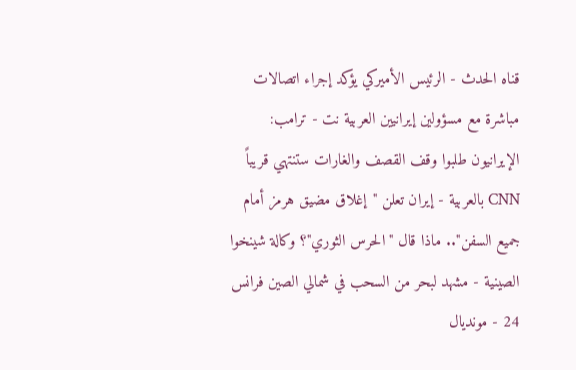قناه الحدث - الرئيس الأميركي يؤكد إجراء اتصالات مباشرة مع مسؤولين إيرانيين العربية نت - ترامب: الإيرانيون طلبوا وقف القصف والغارات ستنتهي قريباً CNN بالعربية - إيران تعلن "إغلاق مضيق هرمز أمام جميع السفن".. ماذا قال "الحرس الثوري"؟ وكالة شينخوا الصينية - مشهد لبحر من السحب في شمالي الصين فرانس 24 - مونديال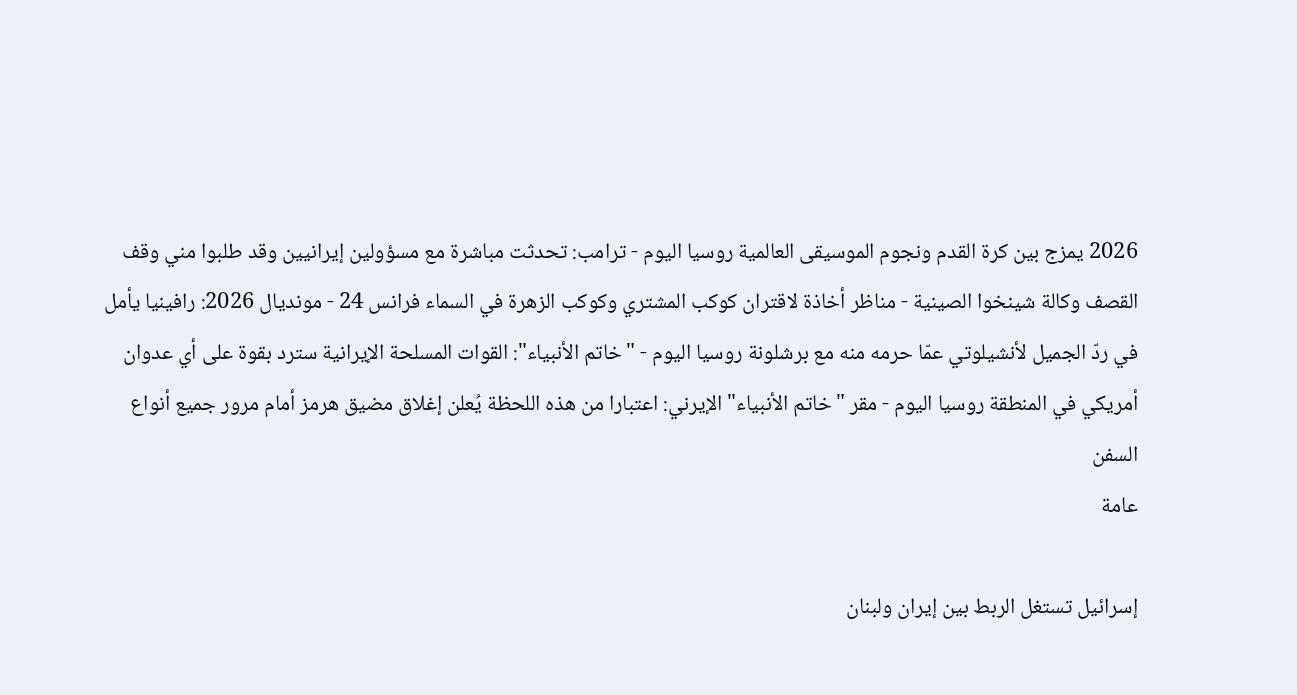2026 يمزج بين كرة القدم ونجوم الموسيقى العالمية روسيا اليوم - ترامب: تحدثت مباشرة مع مسؤولين إيرانيين وقد طلبوا مني وقف القصف وكالة شينخوا الصينية - مناظر أخاذة لاقتران كوكب المشتري وكوكب الزهرة في السماء فرانس 24 - مونديال 2026: رافينيا يأمل في ردّ الجميل لأنشيلوتي عمّا حرمه منه مع برشلونة روسيا اليوم - "خاتم الأنبياء": القوات المسلحة الإيرانية سترد بقوة على أي عدوان أمريكي في المنطقة روسيا اليوم - مقر "خاتم الأنبياء" الإيرني: اعتبارا من هذه اللحظة يُعلن إغلاق مضيق هرمز أمام مرور جميع أنواع السفن
عامة

إسرائيل تستغل الربط بين إيران ولبنان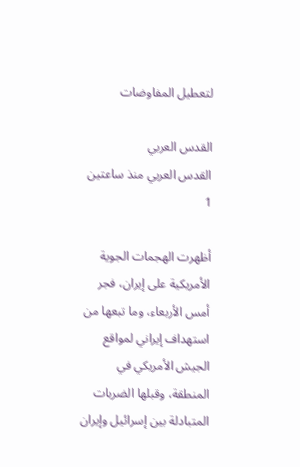لتعطيل المفاوضات

القدس العربي
القدس العربي منذ ساعتين
1

أظهرت الهجمات الجوية الأمريكية على إيران، فجر أمس الأربعاء، وما تبعها من استهداف إيراني لمواقع الجيش الأمريكي في المنطقة، وقبلها الضربات المتبادلة بين إسرائيل وإيران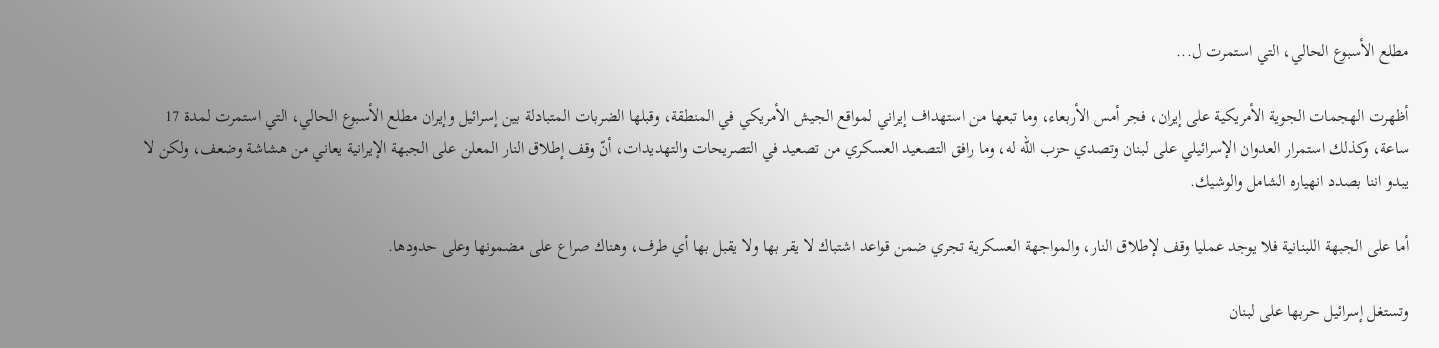مطلع الأسبوع الحالي، التي استمرت ل...

أظهرت الهجمات الجوية الأمريكية على إيران، فجر أمس الأربعاء، وما تبعها من استهداف إيراني لمواقع الجيش الأمريكي في المنطقة، وقبلها الضربات المتبادلة بين إسرائيل وإيران مطلع الأسبوع الحالي، التي استمرت لمدة 17 ساعة، وكذلك استمرار العدوان الإسرائيلي على لبنان وتصدي حزب الله له، وما رافق التصعيد العسكري من تصعيد في التصريحات والتهديدات، أنّ وقف إطلاق النار المعلن على الجبهة الإيرانية يعاني من هشاشة وضعف، ولكن لا يبدو اننا بصدد انهياره الشامل والوشيك.

أما على الجبهة اللبنانية فلا يوجد عمليا وقف لإطلاق النار، والمواجهة العسكرية تجري ضمن قواعد اشتباك لا يقر بها ولا يقبل بها أي طرف، وهناك صراع على مضمونها وعلى حدودها.

وتستغل إسرائيل حربها على لبنان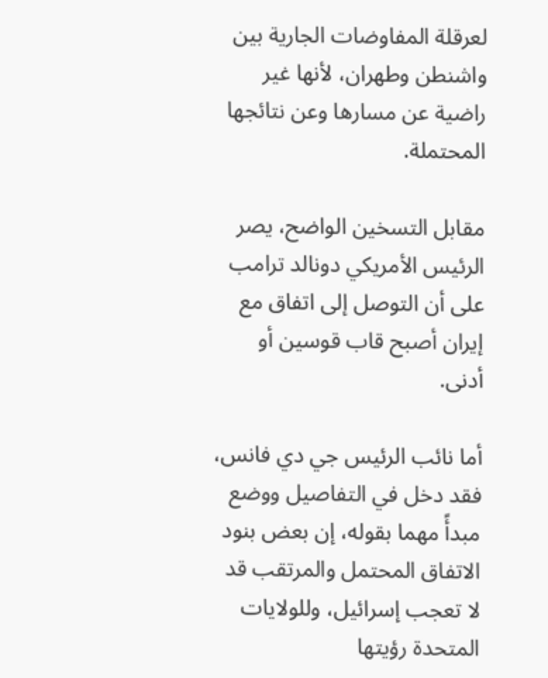لعرقلة المفاوضات الجارية بين واشنطن وطهران، لأنها غير راضية عن مسارها وعن نتائجها المحتملة.

مقابل التسخين الواضح، يصر الرئيس الأمريكي دونالد ترامب على أن التوصل إلى اتفاق مع إيران أصبح قاب قوسين أو أدنى.

أما نائب الرئيس جي دي فانس، فقد دخل في التفاصيل ووضع مبدأً مهما بقوله، إن بعض بنود الاتفاق المحتمل والمرتقب قد لا تعجب إسرائيل، وللولايات المتحدة رؤيتها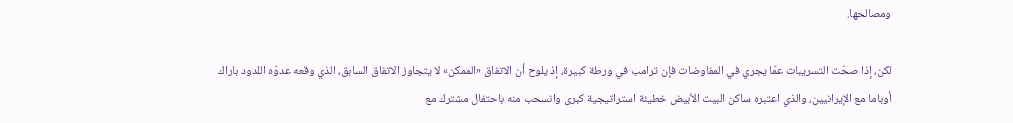ومصالحها.

لكن، إذا صحّت التسريبات عمّا يجري في المفاوضات فإن ترامب في ورطة كبيرة، إذ يلوح أن الاتفاق «الممكن» لا يتجاوز الاتفاق السابق، الذي وقعه عدوّه اللدود باراك أوباما مع الإيرانيين، والذي اعتبره ساكن البيت الأبيض خطيئة استراتيجية كبرى وانسحب منه باحتفال مشترك مع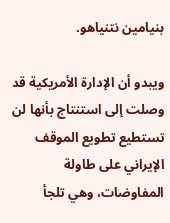بنيامين نتنياهو.

ويبدو أن الإدارة الأمريكية قد وصلت إلى استنتاج بأنها لن تستطيع تطويع الموقف الإيراني على طاولة المفاوضات، وهي تلجأ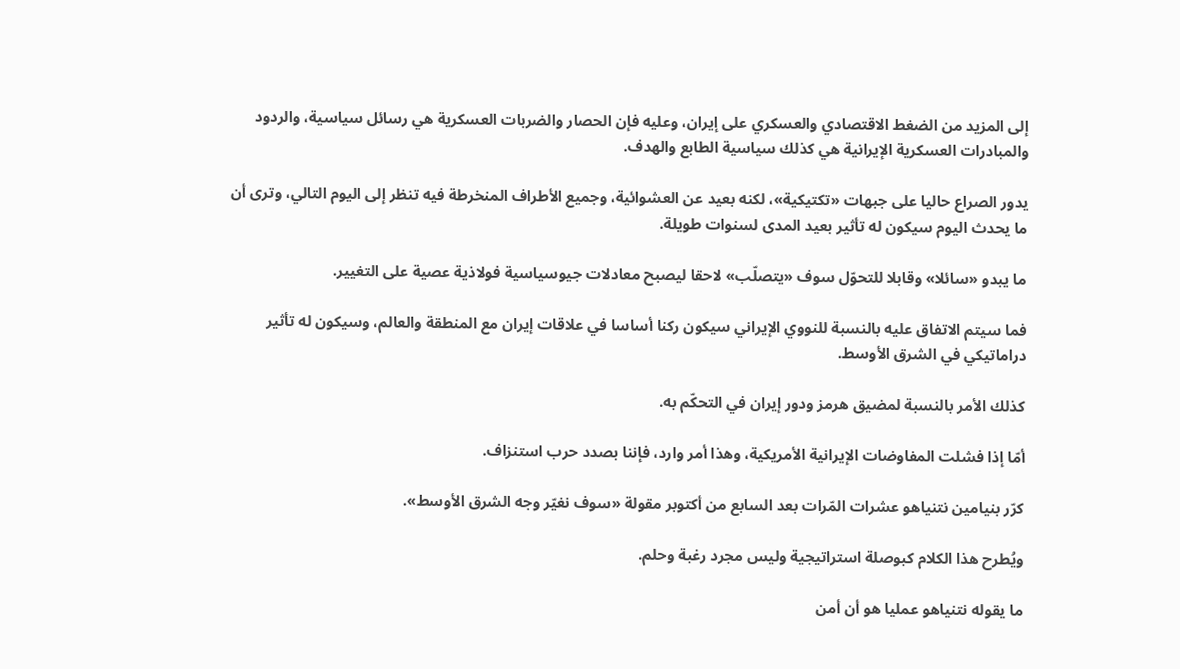إلى المزيد من الضغط الاقتصادي والعسكري على إيران، وعليه فإن الحصار والضربات العسكرية هي رسائل سياسية، والردود والمبادرات العسكرية الإيرانية هي كذلك سياسية الطابع والهدف.

يدور الصراع حاليا على جبهات «تكتيكية»، لكنه بعيد عن العشوائية، وجميع الأطراف المنخرطة فيه تنظر إلى اليوم التالي، وترى أن ما يحدث اليوم سيكون له تأثير بعيد المدى لسنوات طويلة.

ما يبدو «سائلا» وقابلا للتحوّل سوف «يتصلّب» لاحقا ليصبح معادلات جيوسياسية فولاذية عصية على التغيير.

فما سيتم الاتفاق عليه بالنسبة للنووي الإيراني سيكون ركنا أساسا في علاقات إيران مع المنطقة والعالم، وسيكون له تأثير دراماتيكي في الشرق الأوسط.

كذلك الأمر بالنسبة لمضيق هرمز ودور إيران في التحكّم به.

أمّا إذا فشلت المفاوضات الإيرانية الأمريكية، وهذا أمر وارد، فإننا بصدد حرب استنزاف.

كرّر بنيامين نتنياهو عشرات المّرات بعد السابع من أكتوبر مقولة «سوف نغيّر وجه الشرق الأوسط».

ويُطرح هذا الكلام كبوصلة استراتيجية وليس مجرد رغبة وحلم.

ما يقوله نتنياهو عمليا هو أن أمن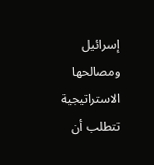إسرائيل ومصالحها الاستراتيجية تتطلب أن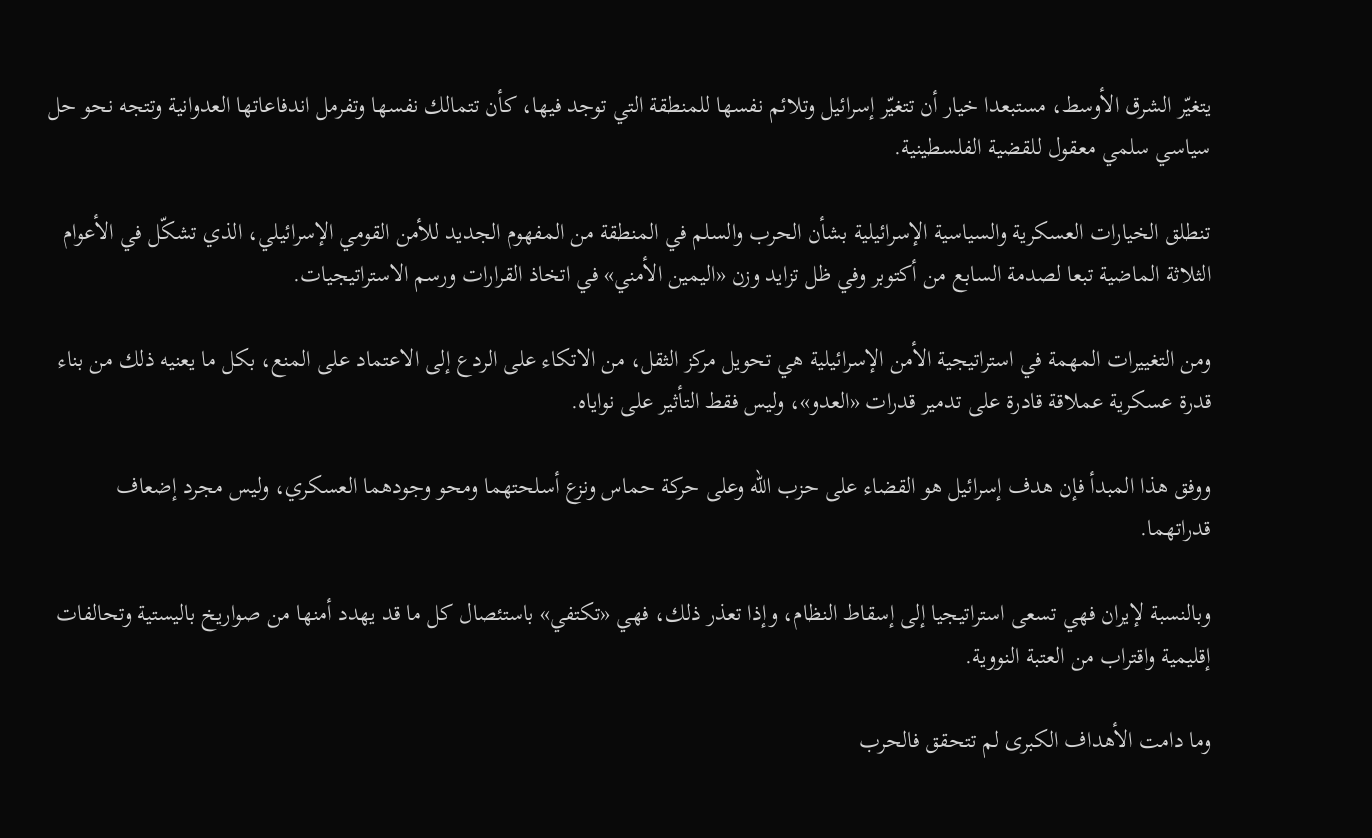يتغيّر الشرق الأوسط، مستبعدا خيار أن تتغيّر إسرائيل وتلائم نفسها للمنطقة التي توجد فيها، كأن تتمالك نفسها وتفرمل اندفاعاتها العدوانية وتتجه نحو حل سياسي سلمي معقول للقضية الفلسطينية.

تنطلق الخيارات العسكرية والسياسية الإسرائيلية بشأن الحرب والسلم في المنطقة من المفهوم الجديد للأمن القومي الإسرائيلي، الذي تشكّل في الأعوام الثلاثة الماضية تبعا لصدمة السابع من أكتوبر وفي ظل تزايد وزن «اليمين الأمني» في اتخاذ القرارات ورسم الاستراتيجيات.

ومن التغييرات المهمة في استراتيجية الأمن الإسرائيلية هي تحويل مركز الثقل، من الاتكاء على الردع إلى الاعتماد على المنع، بكل ما يعنيه ذلك من بناء قدرة عسكرية عملاقة قادرة على تدمير قدرات «العدو»، وليس فقط التأثير على نواياه.

ووفق هذا المبدأ فإن هدف إسرائيل هو القضاء على حزب الله وعلى حركة حماس ونزع أسلحتهما ومحو وجودهما العسكري، وليس مجرد إضعاف قدراتهما.

وبالنسبة لإيران فهي تسعى استراتيجيا إلى إسقاط النظام، وإذا تعذر ذلك، فهي «تكتفي» باستئصال كل ما قد يهدد أمنها من صواريخ باليستية وتحالفات إقليمية واقتراب من العتبة النووية.

وما دامت الأهداف الكبرى لم تتحقق فالحرب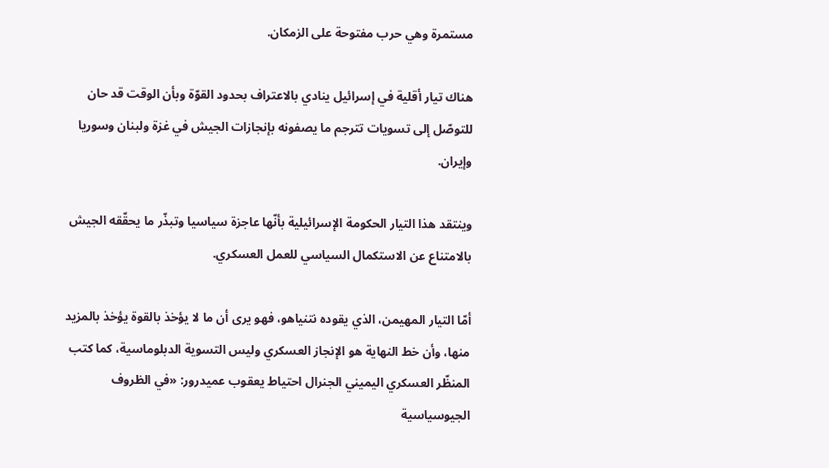مستمرة وهي حرب مفتوحة على الزمكان.

هناك تيار أقلية في إسرائيل ينادي بالاعتراف بحدود القوّة وبأن الوقت قد حان للتوصّل إلى تسويات تترجم ما يصفونه بإنجازات الجيش في غزة ولبنان وسوريا وإيران.

وينتقد هذا التيار الحكومة الإسرائيلية بأنّها عاجزة سياسيا وتبذّر ما يحقّقه الجيش بالامتناع عن الاستكمال السياسي للعمل العسكري.

أمّا التيار المهيمن، الذي يقوده نتنياهو، فهو يرى أن ما لا يؤخذ بالقوة يؤخذ بالمزيد منها، وأن خط النهاية هو الإنجاز العسكري وليس التسوية الدبلوماسية، كما كتب المنظّر العسكري اليميني الجنرال احتياط يعقوب عميدرور: «في الظروف الجيوسياسية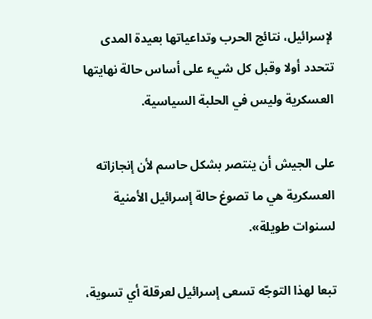لإسرائيل، نتائج الحرب وتداعياتها بعيدة المدى تتحدد أولا وقبل كل شيء على أساس حالة نهايتها العسكرية وليس في الحلبة السياسية.

على الجيش أن ينتصر بشكل حاسم لأن إنجازاته العسكرية هي ما تصوغ حالة إسرائيل الأمنية لسنوات طويلة».

تبعا لهذا التوجّه تسعى إسرائيل لعرقلة أي تسوية،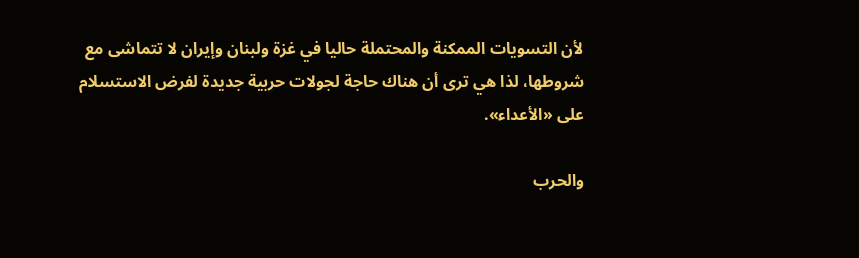لأن التسويات الممكنة والمحتملة حاليا في غزة ولبنان وإيران لا تتماشى مع شروطها، لذا هي ترى أن هناك حاجة لجولات حربية جديدة لفرض الاستسلام على «الأعداء».

والحرب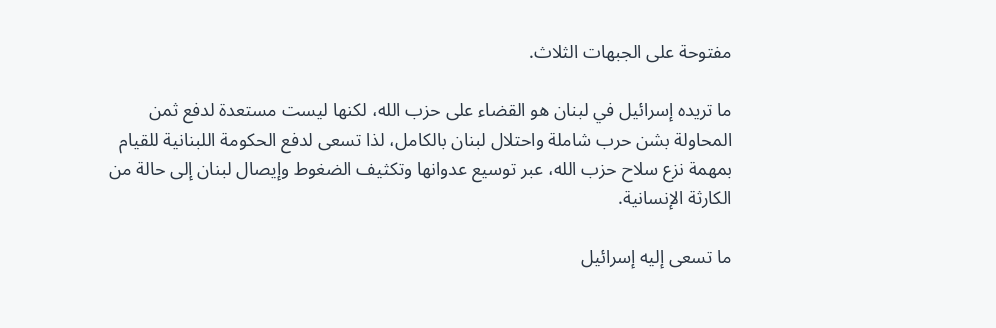مفتوحة على الجبهات الثلاث.

ما تريده إسرائيل في لبنان هو القضاء على حزب الله، لكنها ليست مستعدة لدفع ثمن المحاولة بشن حرب شاملة واحتلال لبنان بالكامل، لذا تسعى لدفع الحكومة اللبنانية للقيام بمهمة نزع سلاح حزب الله، عبر توسيع عدوانها وتكثيف الضغوط وإيصال لبنان إلى حالة من الكارثة الإنسانية.

ما تسعى إليه إسرائيل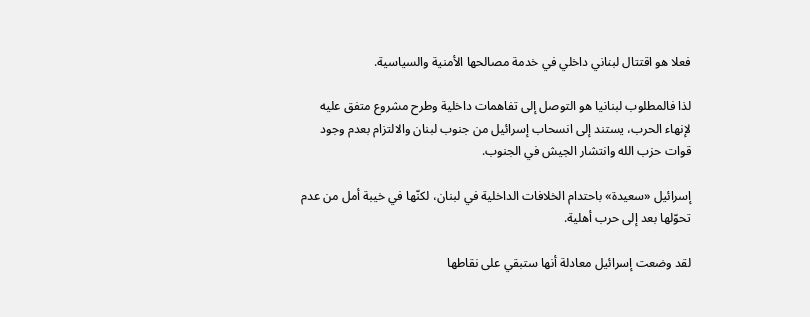فعلا هو اقتتال لبناني داخلي في خدمة مصالحها الأمنية والسياسية.

لذا فالمطلوب لبنانيا هو التوصل إلى تفاهمات داخلية وطرح مشروع متفق عليه لإنهاء الحرب، يستند إلى انسحاب إسرائيل من جنوب لبنان والالتزام بعدم وجود قوات حزب الله وانتشار الجيش في الجنوب.

إسرائيل «سعيدة» باحتدام الخلافات الداخلية في لبنان، لكنّها في خيبة أمل من عدم تحوّلها بعد إلى حرب أهلية.

لقد وضعت إسرائيل معادلة أنها ستبقي على نقاطها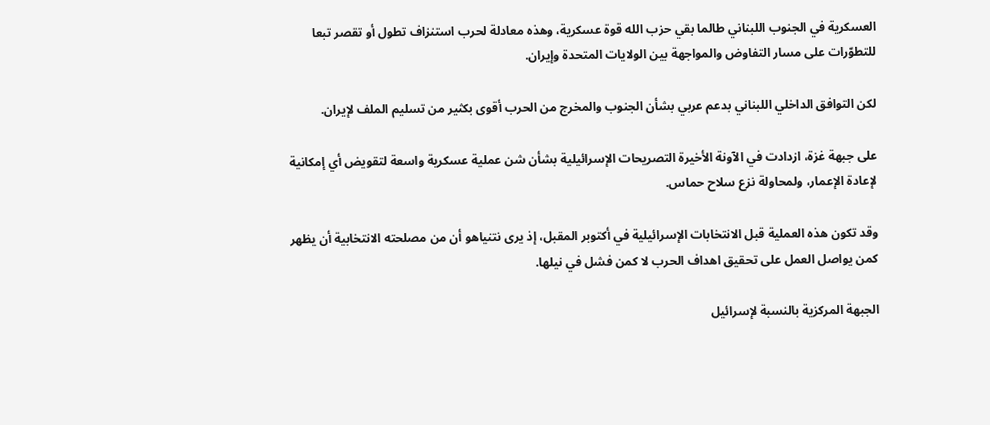العسكرية في الجنوب اللبناني طالما بقي حزب الله قوة عسكرية، وهذه معادلة لحرب استنزاف تطول أو تقصر تبعا للتطوّرات على مسار التفاوض والمواجهة بين الولايات المتحدة وإيران.

لكن التوافق الداخلي اللبناني بدعم عربي بشأن الجنوب والمخرج من الحرب أقوى بكثير من تسليم الملف لإيران.

على جبهة غزة، ازدادت في الآونة الأخيرة التصريحات الإسرائيلية بشأن شن عملية عسكرية واسعة لتقويض أي إمكانية لإعادة الإعمار، ولمحاولة نزع سلاح حماس.

وقد تكون هذه العملية قبل الانتخابات الإسرائيلية في أكتوبر المقبل، إذ يرى نتنياهو أن من مصلحته الانتخابية أن يظهر كمن يواصل العمل على تحقيق اهداف الحرب لا كمن فشل في نيلها.

الجبهة المركزية بالنسبة لإسرائيل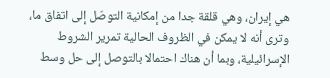هي إيران، وهي قلقة جدا من إمكانية التوصّل إلى اتفاق ما، وترى أنه لا يمكن في الظروف الحالية تمرير الشروط الإسرائيلية، وبما أن هناك احتمالا بالتوصل إلى حل وسط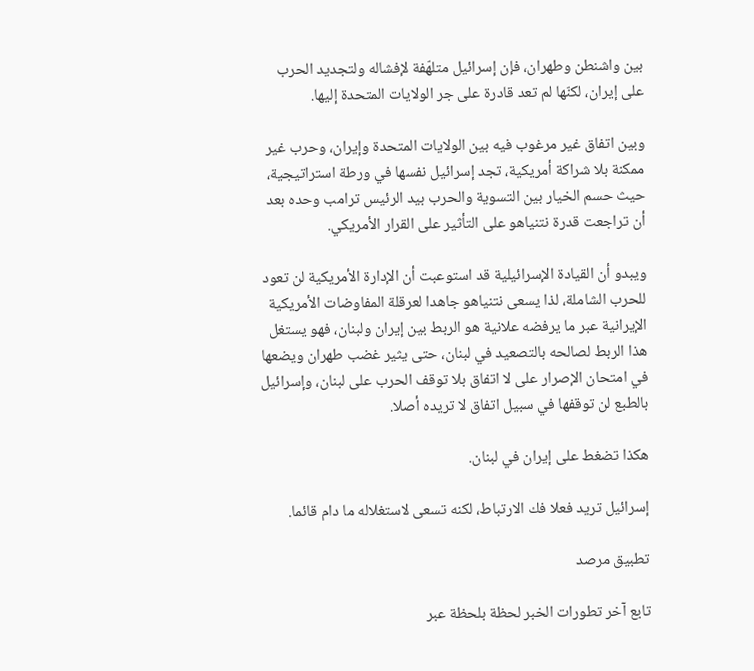بين واشنطن وطهران، فإن إسرائيل متلهّفة لإفشاله ولتجديد الحرب على إيران، لكنّها لم تعد قادرة على جر الولايات المتحدة إليها.

وبين اتفاق غير مرغوب فيه بين الولايات المتحدة وإيران، وحرب غير ممكنة بلا شراكة أمريكية، تجد إسرائيل نفسها في ورطة استراتيجية، حيث حسم الخيار بين التسوية والحرب بيد الرئيس ترامب وحده بعد أن تراجعت قدرة نتنياهو على التأثير على القرار الأمريكي.

ويبدو أن القيادة الإسرائيلية قد استوعبت أن الإدارة الأمريكية لن تعود للحرب الشاملة، لذا يسعى نتنياهو جاهدا لعرقلة المفاوضات الأمريكية الإيرانية عبر ما يرفضه علانية هو الربط بين إيران ولبنان، فهو يستغل هذا الربط لصالحه بالتصعيد في لبنان، حتى يثير غضب طهران ويضعها في امتحان الإصرار على لا اتفاق بلا توقف الحرب على لبنان، وإسرائيل بالطبع لن توقفها في سبيل اتفاق لا تريده أصلا.

هكذا تضغط على إيران في لبنان.

إسرائيل تريد فعلا فك الارتباط، لكنه تسعى لاستغلاله ما دام قائما.

تطبيق مرصد

تابع آخر تطورات الخبر لحظة بلحظة عبر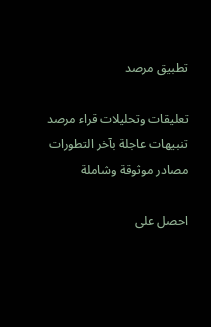تطبيق مرصد

تعليقات وتحليلات قراء مرصد
تنبيهات عاجلة بآخر التطورات
مصادر موثوقة وشاملة

احصل على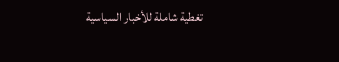تغطية شاملة للأخبار السياسية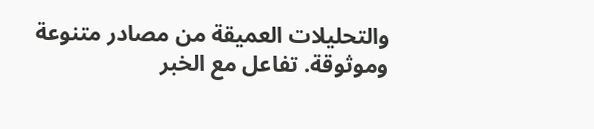والتحليلات العميقة من مصادر متنوعة وموثوقة. تفاعل مع الخبر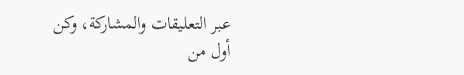عبر التعليقات والمشاركة، وكن أول من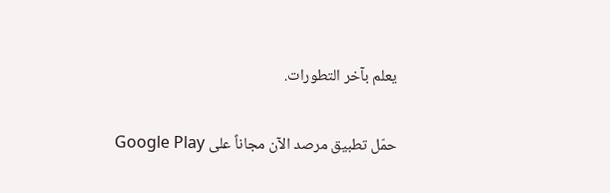يعلم بآخر التطورات.

حمّل تطبيق مرصد الآن مجاناً على Google Play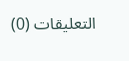التعليقات (0)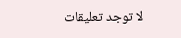لا توجد تعليقات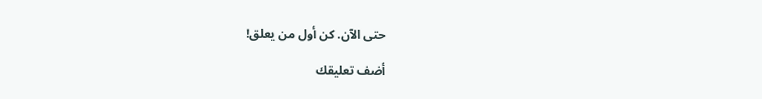حتى الآن. كن أول من يعلق!

أضف تعليقك